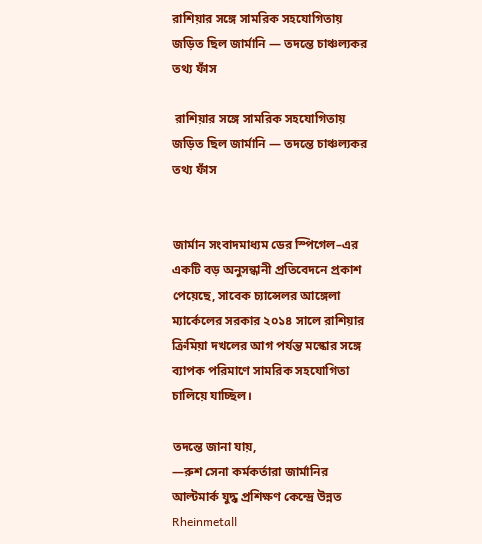রাশিয়ার সঙ্গে সামরিক সহযোগিতায় জড়িত ছিল জার্মানি — তদন্তে চাঞ্চল্যকর তথ্য ফাঁস

 রাশিয়ার সঙ্গে সামরিক সহযোগিতায় জড়িত ছিল জার্মানি — তদন্তে চাঞ্চল্যকর তথ্য ফাঁস


জার্মান সংবাদমাধ্যম ডের স্পিগেল–এর একটি বড় অনুসন্ধানী প্রতিবেদনে প্রকাশ পেয়েছে, সাবেক চ্যান্সেলর আঙ্গেলা ম্যার্কেলের সরকার ২০১৪ সালে রাশিয়ার ক্রিমিয়া দখলের আগ পর্যন্ত মস্কোর সঙ্গে ব্যাপক পরিমাণে সামরিক সহযোগিতা চালিয়ে যাচ্ছিল।

তদন্তে জানা যায়,
—রুশ সেনা কর্মকর্তারা জার্মানির আল্টমার্ক যুদ্ধ প্রশিক্ষণ কেন্দ্রে উন্নত Rheinmetall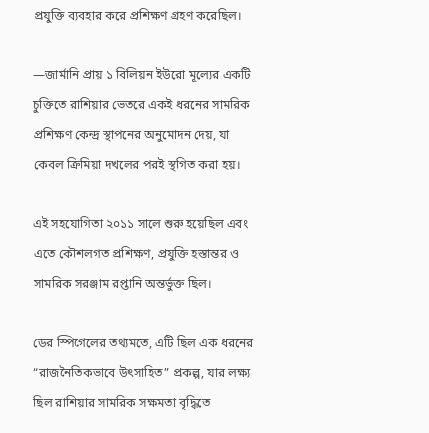প্রযুক্তি ব্যবহার করে প্রশিক্ষণ গ্রহণ করেছিল।

—জার্মানি প্রায় ১ বিলিয়ন ইউরো মূল্যের একটি চুক্তিতে রাশিয়ার ভেতরে একই ধরনের সামরিক প্রশিক্ষণ কেন্দ্র স্থাপনের অনুমোদন দেয়, যা কেবল ক্রিমিয়া দখলের পরই স্থগিত করা হয়।

এই সহযোগিতা ২০১১ সালে শুরু হয়েছিল এবং এতে কৌশলগত প্রশিক্ষণ, প্রযুক্তি হস্তান্তর ও সামরিক সরঞ্জাম রপ্তানি অন্তর্ভুক্ত ছিল।

ডের স্পিগেলের তথ্যমতে, এটি ছিল এক ধরনের “রাজনৈতিকভাবে উৎসাহিত” প্রকল্প, যার লক্ষ্য ছিল রাশিয়ার সামরিক সক্ষমতা বৃদ্ধিতে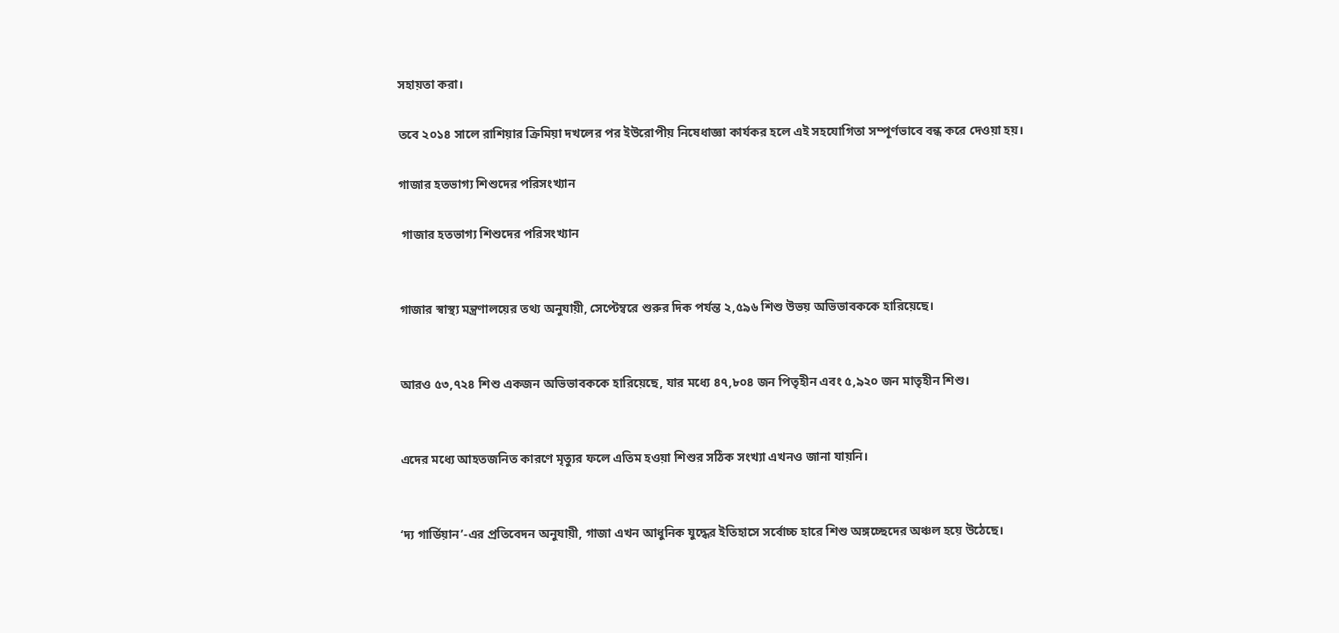সহায়তা করা।

তবে ২০১৪ সালে রাশিয়ার ক্রিমিয়া দখলের পর ইউরোপীয় নিষেধাজ্ঞা কার্যকর হলে এই সহযোগিতা সম্পূর্ণভাবে বন্ধ করে দেওয়া হয়।

গাজার হতভাগ্য শিশুদের পরিসংখ্যান

 গাজার হতভাগ্য শিশুদের পরিসংখ্যান


গাজার স্বাস্থ্য মন্ত্রণালয়ের তথ্য অনুযায়ী, সেপ্টেম্বরে শুরুর দিক পর্যন্ত ২,৫৯৬ শিশু উভয় অভিভাবককে হারিয়েছে।


আরও ৫৩,৭২৪ শিশু একজন অভিভাবককে হারিয়েছে, যার মধ্যে ৪৭,৮০৪ জন পিতৃহীন এবং ৫,৯২০ জন মাতৃহীন শিশু।


এদের মধ্যে আহতজনিত কারণে মৃত্যুর ফলে এতিম হওয়া শিশুর সঠিক সংখ্যা এখনও জানা যায়নি।


‘দ্য গার্ডিয়ান’-এর প্রতিবেদন অনুযায়ী, গাজা এখন আধুনিক যুদ্ধের ইতিহাসে সর্বোচ্চ হারে শিশু অঙ্গচ্ছেদের অঞ্চল হয়ে উঠেছে।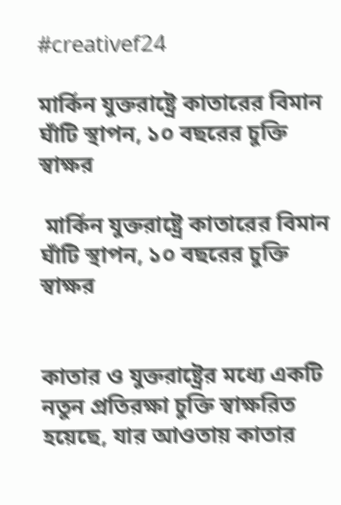#creativef24

মার্কিন যুক্তরাষ্ট্রে কাতারের বিমান ঘাঁটি স্থাপন, ১০ বছরের চুক্তি স্বাক্ষর

 মার্কিন যুক্তরাষ্ট্রে কাতারের বিমান ঘাঁটি স্থাপন, ১০ বছরের চুক্তি স্বাক্ষর


কাতার ও যুক্তরাষ্ট্রের মধ্যে একটি নতুন প্রতিরক্ষা চুক্তি স্বাক্ষরিত হয়েছে, যার আওতায় কাতার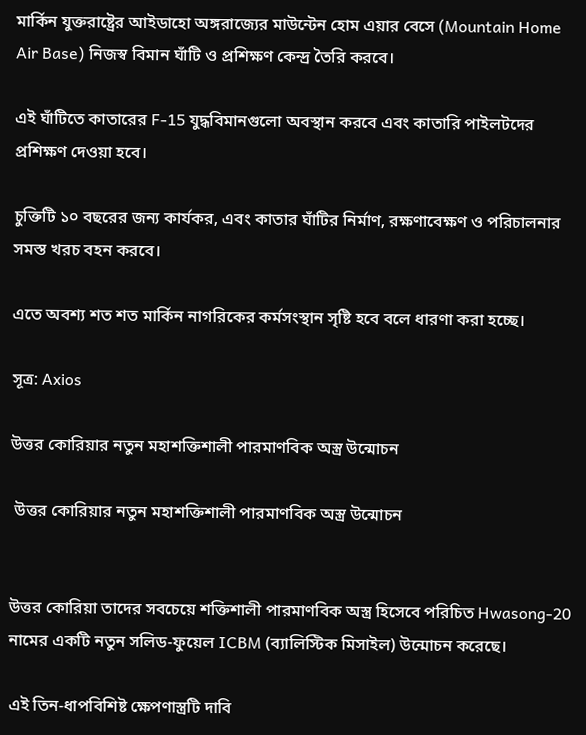মার্কিন যুক্তরাষ্ট্রের আইডাহো অঙ্গরাজ্যের মাউন্টেন হোম এয়ার বেসে (Mountain Home Air Base) নিজস্ব বিমান ঘাঁটি ও প্রশিক্ষণ কেন্দ্র তৈরি করবে।

এই ঘাঁটিতে কাতারের F-15 যুদ্ধবিমানগুলো অবস্থান করবে এবং কাতারি পাইলটদের প্রশিক্ষণ দেওয়া হবে।

চুক্তিটি ১০ বছরের জন্য কার্যকর, এবং কাতার ঘাঁটির নির্মাণ, রক্ষণাবেক্ষণ ও পরিচালনার সমস্ত খরচ বহন করবে।

এতে অবশ্য শত শত মার্কিন নাগরিকের কর্মসংস্থান সৃষ্টি হবে বলে ধারণা করা হচ্ছে।

সূত্র: Axios

উত্তর কোরিয়ার নতুন মহাশক্তিশালী পারমাণবিক অস্ত্র উন্মোচন

 উত্তর কোরিয়ার নতুন মহাশক্তিশালী পারমাণবিক অস্ত্র উন্মোচন


উত্তর কোরিয়া তাদের সবচেয়ে শক্তিশালী পারমাণবিক অস্ত্র হিসেবে পরিচিত Hwasong-20 নামের একটি নতুন সলিড-ফুয়েল ICBM (ব্যালিস্টিক মিসাইল) উন্মোচন করেছে।

এই তিন-ধাপবিশিষ্ট ক্ষেপণাস্ত্রটি দাবি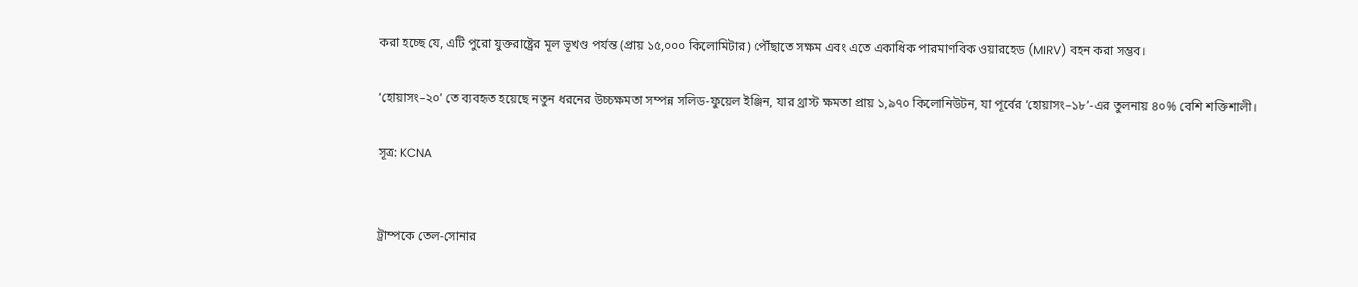করা হচ্ছে যে, এটি পুরো যুক্তরাষ্ট্রের মূল ভূখণ্ড পর্যন্ত (প্রায় ১৫,০০০ কিলোমিটার) পৌঁছাতে সক্ষম এবং এতে একাধিক পারমাণবিক ওয়ারহেড (MIRV) বহন করা সম্ভব।

‘হোয়াসং–২০’ তে ব্যবহৃত হয়েছে নতুন ধরনের উচ্চক্ষমতা সম্পন্ন সলিড-ফুয়েল ইঞ্জিন, যার থ্রাস্ট ক্ষমতা প্রায় ১,৯৭০ কিলোনিউটন, যা পূর্বের ‘হোয়াসং–১৮’-এর তুলনায় ৪০% বেশি শক্তিশালী।

সূত্র: KCNA


ট্রাম্পকে তেল-সোনার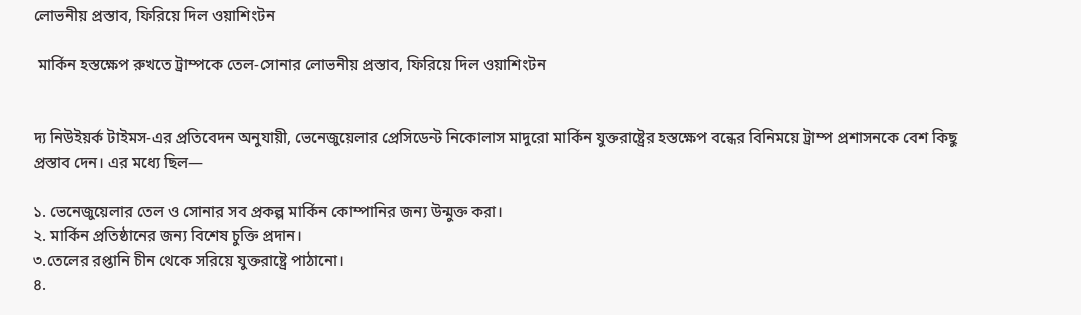লোভনীয় প্রস্তাব, ফিরিয়ে দিল ওয়াশিংটন

 মার্কিন হস্তক্ষেপ রুখতে ট্রাম্পকে তেল-সোনার লোভনীয় প্রস্তাব, ফিরিয়ে দিল ওয়াশিংটন


দ্য নিউইয়র্ক টাইমস-এর প্রতিবেদন অনুযায়ী, ভেনেজুয়েলার প্রেসিডেন্ট নিকোলাস মাদুরো মার্কিন যুক্তরাষ্ট্রের হস্তক্ষেপ বন্ধের বিনিময়ে ট্রাম্প প্রশাসনকে বেশ কিছু প্রস্তাব দেন। এর মধ্যে ছিল—

১. ভেনেজুয়েলার তেল ও সোনার সব প্রকল্প মার্কিন কোম্পানির জন্য উন্মুক্ত করা।
২. মার্কিন প্রতিষ্ঠানের জন্য বিশেষ চুক্তি প্রদান।
৩.তেলের রপ্তানি চীন থেকে সরিয়ে যুক্তরাষ্ট্রে পাঠানো।
৪.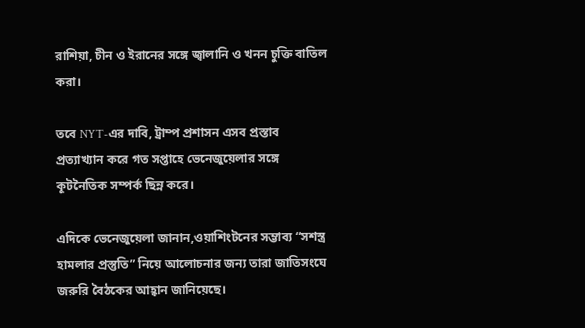রাশিয়া, চীন ও ইরানের সঙ্গে জ্বালানি ও খনন চুক্তি বাতিল করা।

তবে NYT-এর দাবি, ট্রাম্প প্রশাসন এসব প্রস্তাব প্রত্যাখ্যান করে গত সপ্তাহে ভেনেজুয়েলার সঙ্গে কূটনৈতিক সম্পর্ক ছিন্ন করে।

এদিকে ভেনেজুয়েলা জানান,ওয়াশিংটনের সম্ভাব্য “সশস্ত্র হামলার প্রস্তুতি” নিয়ে আলোচনার জন্য তারা জাতিসংঘে জরুরি বৈঠকের আহ্বান জানিয়েছে।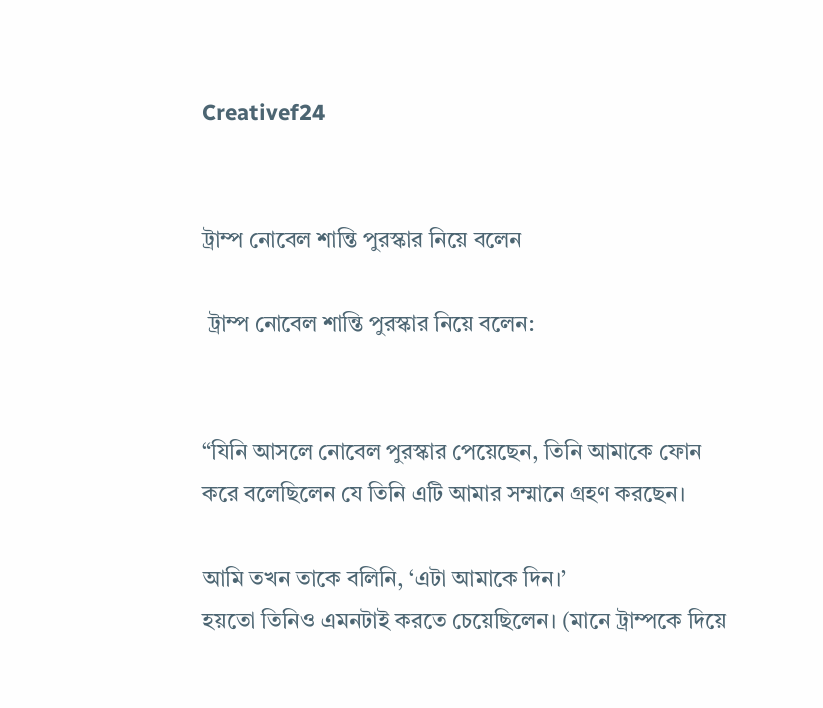Creativef24


ট্রাম্প নোবেল শান্তি পুরস্কার নিয়ে বলেন

 ট্রাম্প নোবেল শান্তি পুরস্কার নিয়ে বলেন:


“যিনি আসলে নোবেল পুরস্কার পেয়েছেন, তিনি আমাকে ফোন করে বলেছিলেন যে তিনি এটি আমার সম্মানে গ্রহণ করছেন।

আমি তখন তাকে বলিনি, ‘এটা আমাকে দিন।’
হয়তো তিনিও এমনটাই করতে চেয়েছিলেন। (মানে ট্রাম্পকে দিয়ে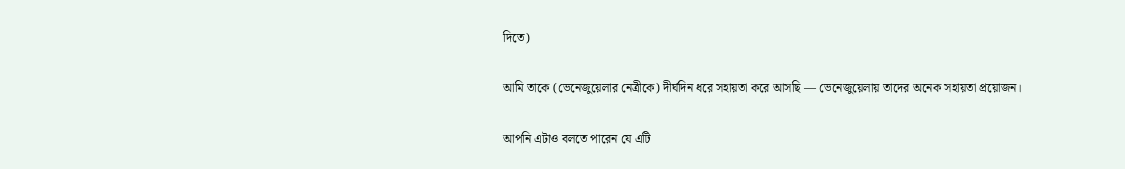দিতে)

আমি তাকে (ভেনেজুয়েলার নেত্রীকে) দীর্ঘদিন ধরে সহায়তা করে আসছি — ভেনেজুয়েলায় তাদের অনেক সহায়তা প্রয়োজন।

আপনি এটাও বলতে পারেন যে এটি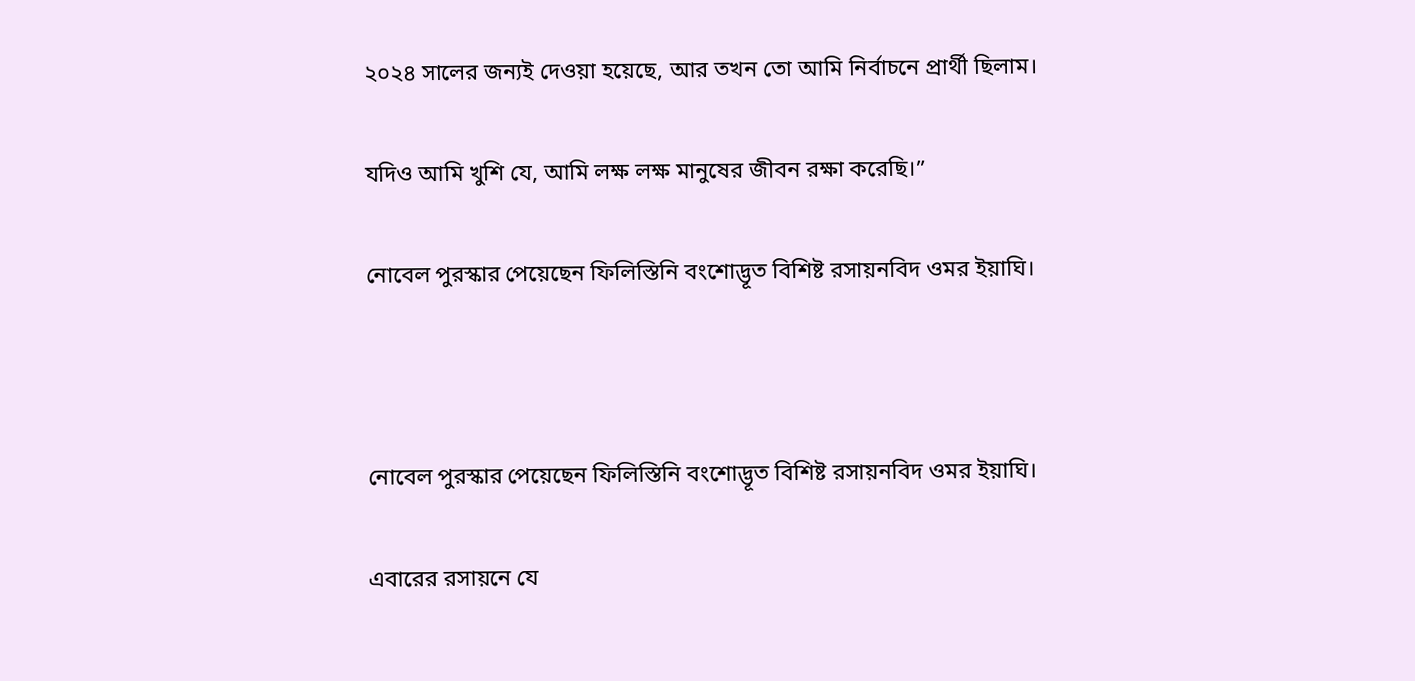২০২৪ সালের জন্যই দেওয়া হয়েছে, আর তখন তো আমি নির্বাচনে প্রার্থী ছিলাম।

যদিও আমি খুশি যে, আমি লক্ষ লক্ষ মানুষের জীবন রক্ষা করেছি।”

নোবেল পুরস্কার পেয়েছেন ফিলিস্তিনি বংশোদ্ভূত বিশিষ্ট রসায়নবিদ ওমর ইয়াঘি।



নোবেল পুরস্কার পেয়েছেন ফিলিস্তিনি বংশোদ্ভূত বিশিষ্ট রসায়নবিদ ওমর ইয়াঘি।

এবারের রসায়নে যে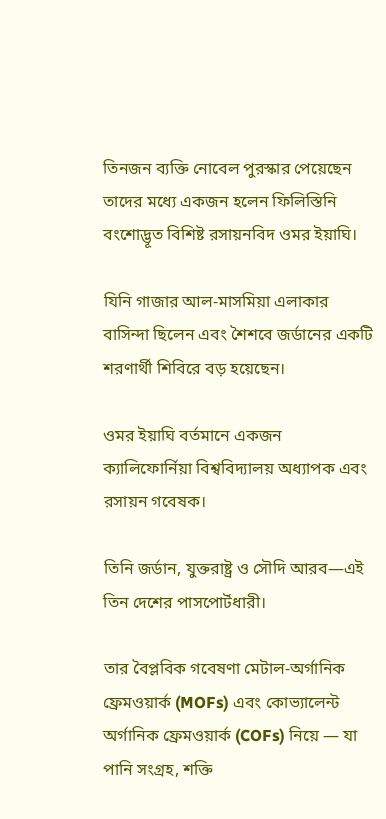তিনজন ব্যক্তি নোবেল পুরস্কার পেয়েছেন তাদের মধ্যে একজন হলেন ফিলিস্তিনি বংশোদ্ভূত বিশিষ্ট রসায়নবিদ ওমর ইয়াঘি।

যিনি গাজার আল-মাসমিয়া এলাকার বাসিন্দা ছিলেন এবং শৈশবে জর্ডানের একটি শরণার্থী শিবিরে বড় হয়েছেন।

ওমর ইয়াঘি বর্তমানে একজন ক্যালিফোর্নিয়া বিশ্ববিদ্যালয় অধ্যাপক এবং রসায়ন গবেষক।

তিনি জর্ডান, যুক্তরাষ্ট্র ও সৌদি আরব—এই তিন দেশের পাসপোর্টধারী।

তার বৈপ্লবিক গবেষণা মেটাল-অর্গানিক ফ্রেমওয়ার্ক (MOFs) এবং কোভ্যালেন্ট অর্গানিক ফ্রেমওয়ার্ক (COFs) নিয়ে — যা পানি সংগ্রহ, শক্তি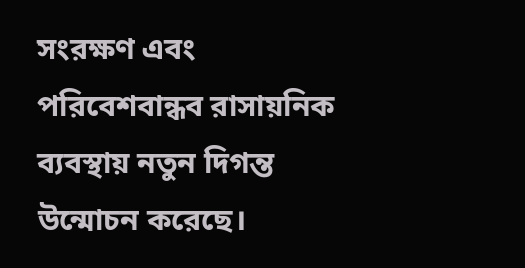সংরক্ষণ এবং পরিবেশবান্ধব রাসায়নিক ব্যবস্থায় নতুন দিগন্ত উন্মোচন করেছে।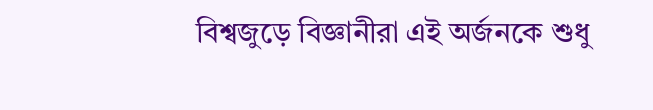বিশ্বজুড়ে বিজ্ঞানীরা এই অর্জনকে শুধু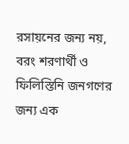রসায়নের জন্য নয়, বরং শরণার্থী ও ফিলিস্তিনি জনগণের জন্য এক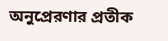অনুপ্রেরণার প্রতীক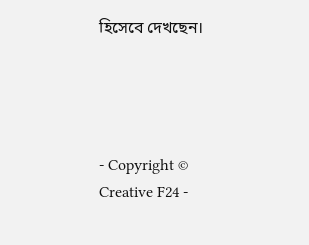হিসেবে দেখছেন।




- Copyright © Creative F24 -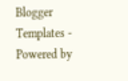Blogger Templates - Powered by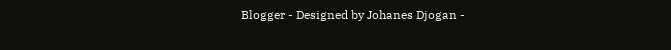Blogger - Designed by Johanes Djogan -